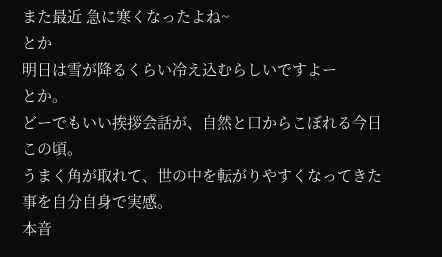また最近 急に寒くなったよね~
とか
明日は雪が降るくらい冷え込むらしいですよー
とか。
どーでもいい挨拶会話が、自然と口からこぼれる今日この頃。
うまく角が取れて、世の中を転がりやすくなってきた事を自分自身で実感。
本音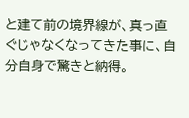と建て前の境界線が、真っ直ぐじゃなくなってきた事に、自分自身で驚きと納得。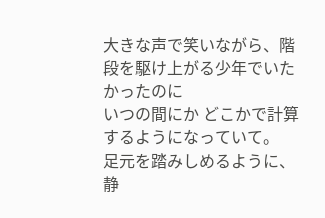大きな声で笑いながら、階段を駆け上がる少年でいたかったのに
いつの間にか どこかで計算するようになっていて。
足元を踏みしめるように、静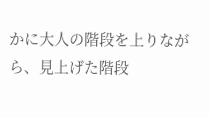かに大人の階段を上りながら、見上げた階段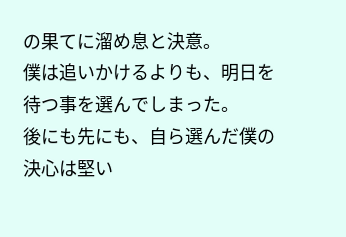の果てに溜め息と決意。
僕は追いかけるよりも、明日を待つ事を選んでしまった。
後にも先にも、自ら選んだ僕の決心は堅い